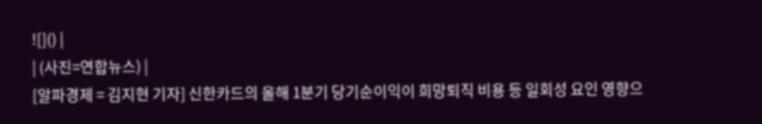![]() |
| (사진=연합뉴스) |
[알파경제 = 김지현 기자] 신한카드의 올해 1분기 당기순이익이 희망퇴직 비용 등 일회성 요인 영향으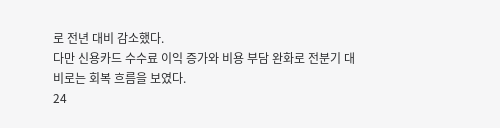로 전년 대비 감소했다.
다만 신용카드 수수료 이익 증가와 비용 부담 완화로 전분기 대비로는 회복 흐름을 보였다.
24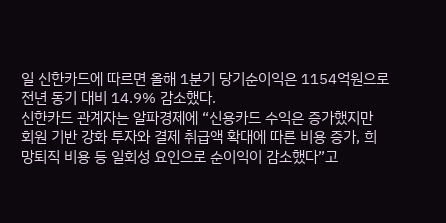일 신한카드에 따르면 올해 1분기 당기순이익은 1154억원으로 전년 동기 대비 14.9% 감소했다.
신한카드 관계자는 알파경제에 “신용카드 수익은 증가했지만 회원 기반 강화 투자와 결제 취급액 확대에 따른 비용 증가, 희망퇴직 비용 등 일회성 요인으로 순이익이 감소했다”고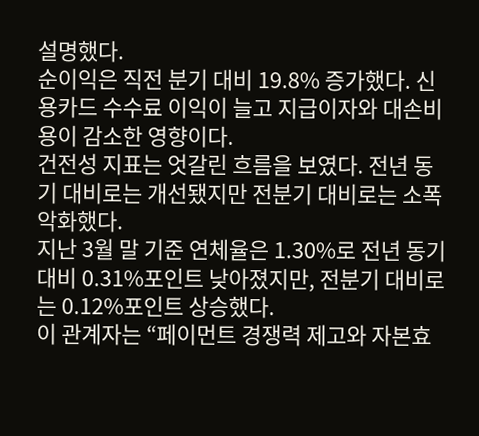설명했다.
순이익은 직전 분기 대비 19.8% 증가했다. 신용카드 수수료 이익이 늘고 지급이자와 대손비용이 감소한 영향이다.
건전성 지표는 엇갈린 흐름을 보였다. 전년 동기 대비로는 개선됐지만 전분기 대비로는 소폭 악화했다.
지난 3월 말 기준 연체율은 1.30%로 전년 동기 대비 0.31%포인트 낮아졌지만, 전분기 대비로는 0.12%포인트 상승했다.
이 관계자는 “페이먼트 경쟁력 제고와 자본효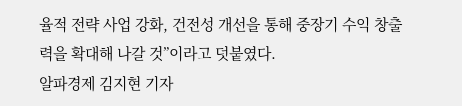율적 전략 사업 강화, 건전성 개선을 통해 중장기 수익 창출력을 확대해 나갈 것”이라고 덧붙였다.
알파경제 김지현 기자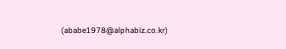(ababe1978@alphabiz.co.kr)